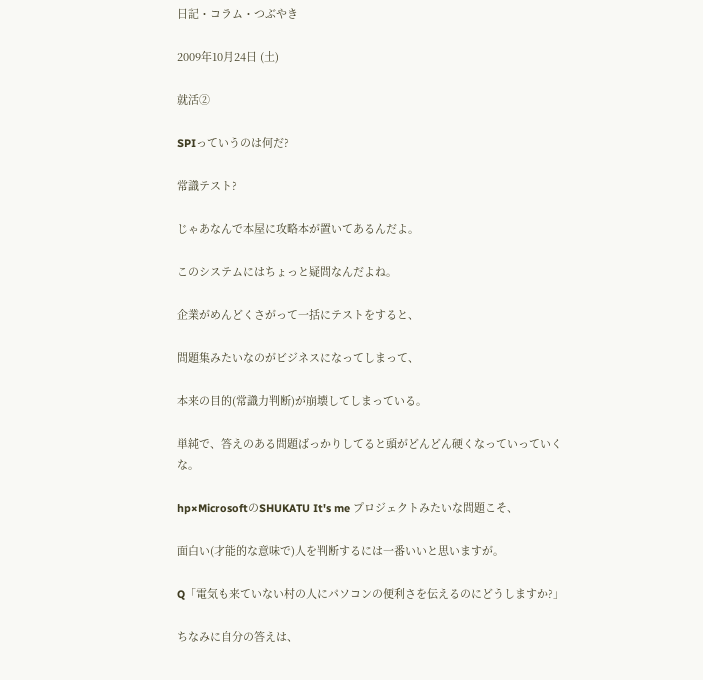日記・コラム・つぶやき

2009年10月24日 (土)

就活②

SPIっていうのは何だ?

常識テスト?

じゃあなんで本屋に攻略本が置いてあるんだよ。

このシステムにはちょっと疑問なんだよね。

企業がめんどくさがって一括にテストをすると、

問題集みたいなのがビジネスになってしまって、

本来の目的(常識力判断)が崩壊してしまっている。

単純で、答えのある問題ばっかりしてると頭がどんどん硬くなっていっていくな。

hp×MicrosoftのSHUKATU It's me プロジェクトみたいな問題こそ、

面白い(才能的な意味で)人を判断するには一番いいと思いますが。

Q「電気も来ていない村の人にパソコンの便利さを伝えるのにどうしますか?」

ちなみに自分の答えは、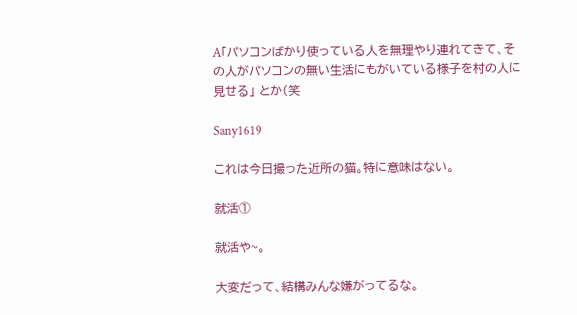A「パソコンばかり使っている人を無理やり連れてきて、その人がパソコンの無い生活にもがいている様子を村の人に見せる」 とか(笑

Sany1619

これは今日撮った近所の猫。特に意味はない。

就活①

就活や~。

大変だって、結構みんな嫌がってるな。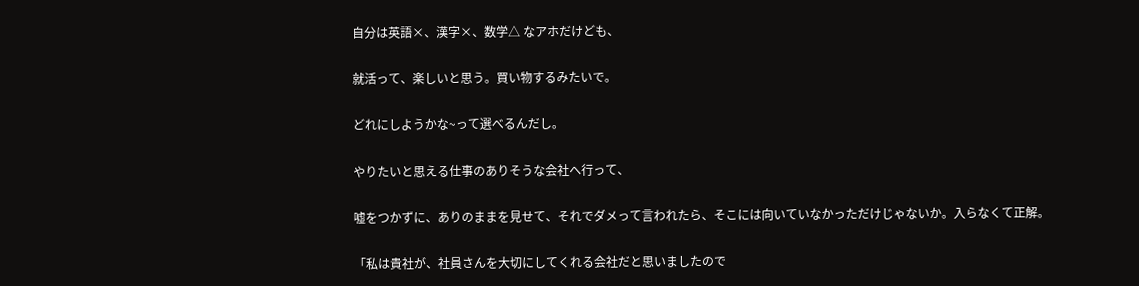自分は英語×、漢字×、数学△ なアホだけども、

就活って、楽しいと思う。買い物するみたいで。

どれにしようかな~って選べるんだし。

やりたいと思える仕事のありそうな会社へ行って、

嘘をつかずに、ありのままを見せて、それでダメって言われたら、そこには向いていなかっただけじゃないか。入らなくて正解。

「私は貴社が、社員さんを大切にしてくれる会社だと思いましたので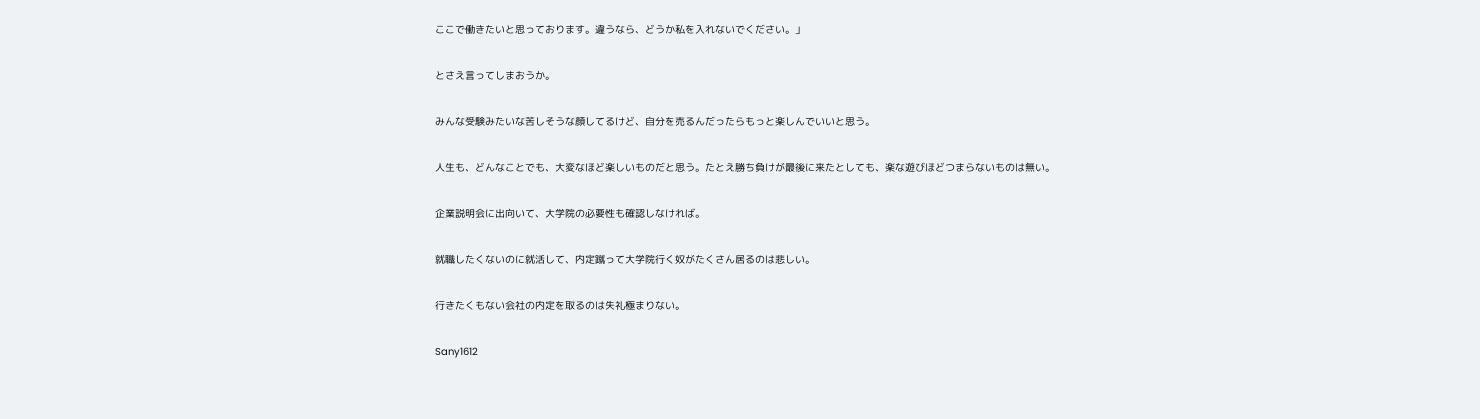ここで働きたいと思っております。違うなら、どうか私を入れないでください。」

とさえ言ってしまおうか。

みんな受験みたいな苦しそうな顔してるけど、自分を売るんだったらもっと楽しんでいいと思う。

人生も、どんなことでも、大変なほど楽しいものだと思う。たとえ勝ち負けが最後に来たとしても、楽な遊びほどつまらないものは無い。

企業説明会に出向いて、大学院の必要性も確認しなければ。

就職したくないのに就活して、内定蹴って大学院行く奴がたくさん居るのは悲しい。

行きたくもない会社の内定を取るのは失礼極まりない。

Sany1612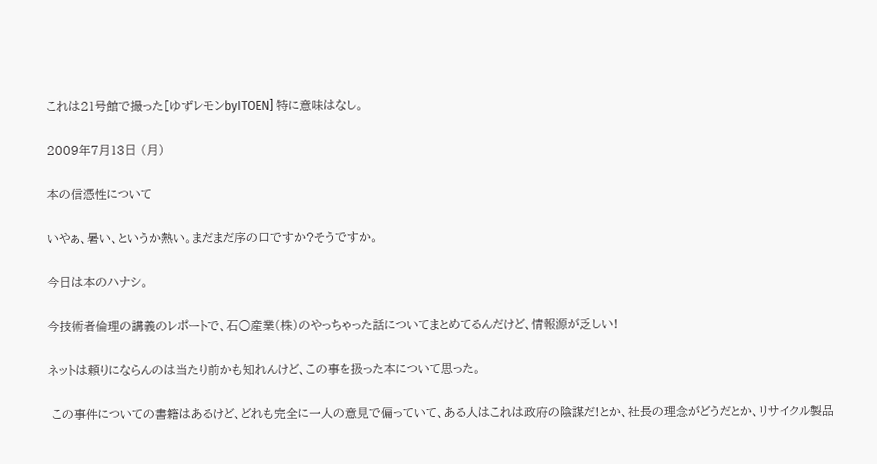これは21号館で撮った[ゆずレモンbyITOEN] 特に意味はなし。

2009年7月13日 (月)

本の信憑性について

いやぁ、暑い、というか熱い。まだまだ序の口ですか?そうですか。

今日は本のハナシ。

今技術者倫理の講義のレポートで、石○産業(株)のやっちゃった話についてまとめてるんだけど、情報源が乏しい!

ネットは頼りにならんのは当たり前かも知れんけど、この事を扱った本について思った。

 この事件についての書籍はあるけど、どれも完全に一人の意見で偏っていて、ある人はこれは政府の陰謀だ!とか、社長の理念がどうだとか、リサイクル製品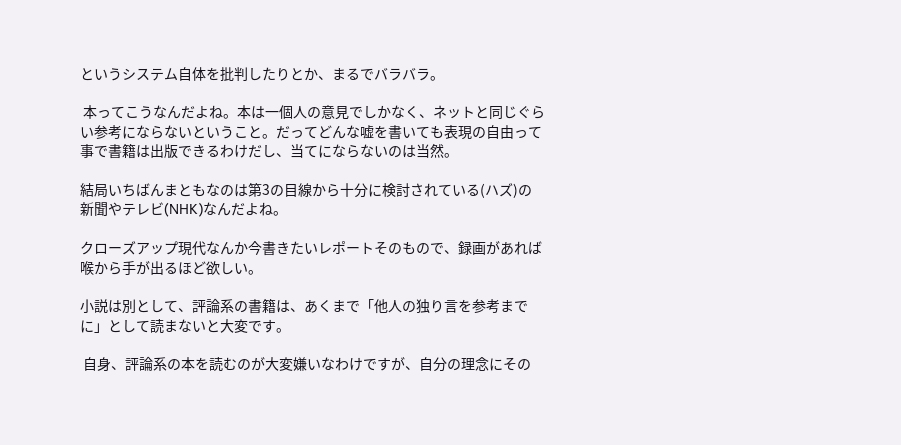というシステム自体を批判したりとか、まるでバラバラ。

 本ってこうなんだよね。本は一個人の意見でしかなく、ネットと同じぐらい参考にならないということ。だってどんな嘘を書いても表現の自由って事で書籍は出版できるわけだし、当てにならないのは当然。

結局いちばんまともなのは第3の目線から十分に検討されている(ハズ)の新聞やテレビ(NHK)なんだよね。

クローズアップ現代なんか今書きたいレポートそのもので、録画があれば喉から手が出るほど欲しい。

小説は別として、評論系の書籍は、あくまで「他人の独り言を参考までに」として読まないと大変です。

 自身、評論系の本を読むのが大変嫌いなわけですが、自分の理念にその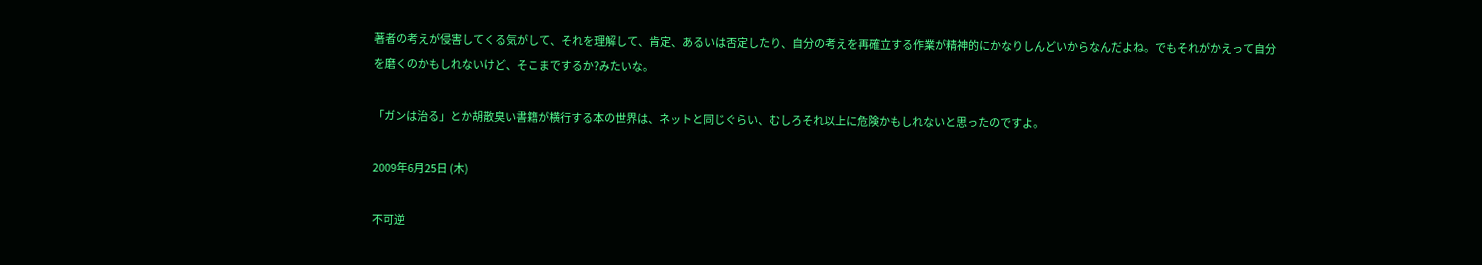著者の考えが侵害してくる気がして、それを理解して、肯定、あるいは否定したり、自分の考えを再確立する作業が精神的にかなりしんどいからなんだよね。でもそれがかえって自分を磨くのかもしれないけど、そこまでするか?みたいな。

「ガンは治る」とか胡散臭い書籍が横行する本の世界は、ネットと同じぐらい、むしろそれ以上に危険かもしれないと思ったのですよ。

2009年6月25日 (木)

不可逆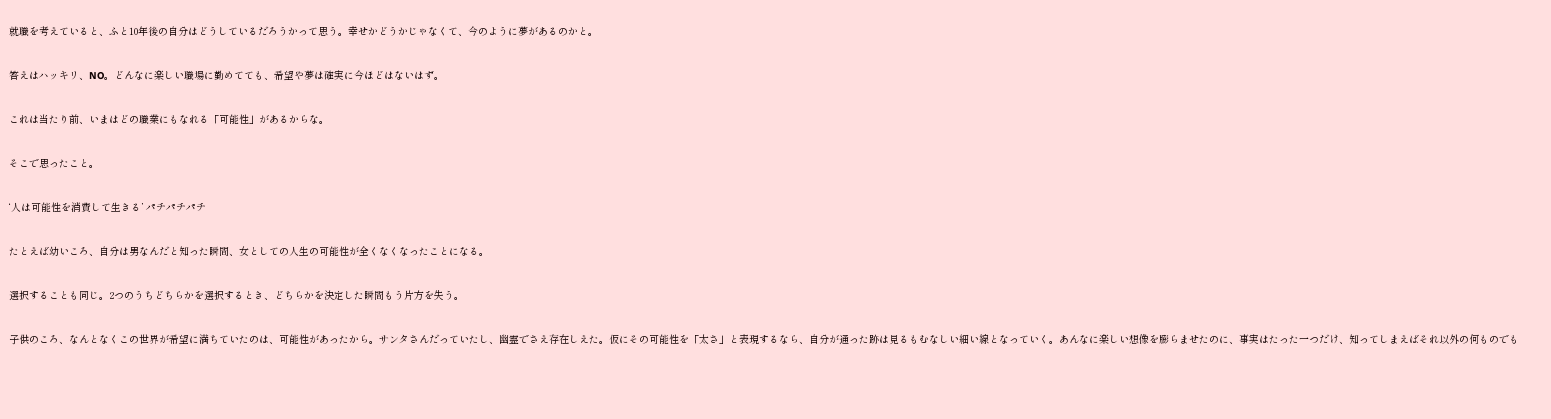就職を考えていると、ふと10年後の自分はどうしているだろうかって思う。幸せかどうかじゃなくて、今のように夢があるのかと。

答えはハッキリ、NO。どんなに楽しい職場に勤めてても、希望や夢は確実に今ほどはないはず。

これは当たり前、いまはどの職業にもなれる「可能性」があるからな。

そこで思ったこと。

‘人は可能性を消費して生きる’ パチパチパチ

たとえば幼いころ、自分は男なんだと知った瞬間、女としての人生の可能性が全くなくなったことになる。

選択することも同じ。2つのうちどちらかを選択するとき、どちらかを決定した瞬間もう片方を失う。

子供のころ、なんとなくこの世界が希望に満ちていたのは、可能性があったから。サンタさんだっていたし、幽霊でさえ存在しえた。仮にその可能性を「太さ」と表現するなら、自分が通った跡は見るもむなしい細い線となっていく。あんなに楽しい想像を膨らませたのに、事実はたった一つだけ、知ってしまえばそれ以外の何ものでも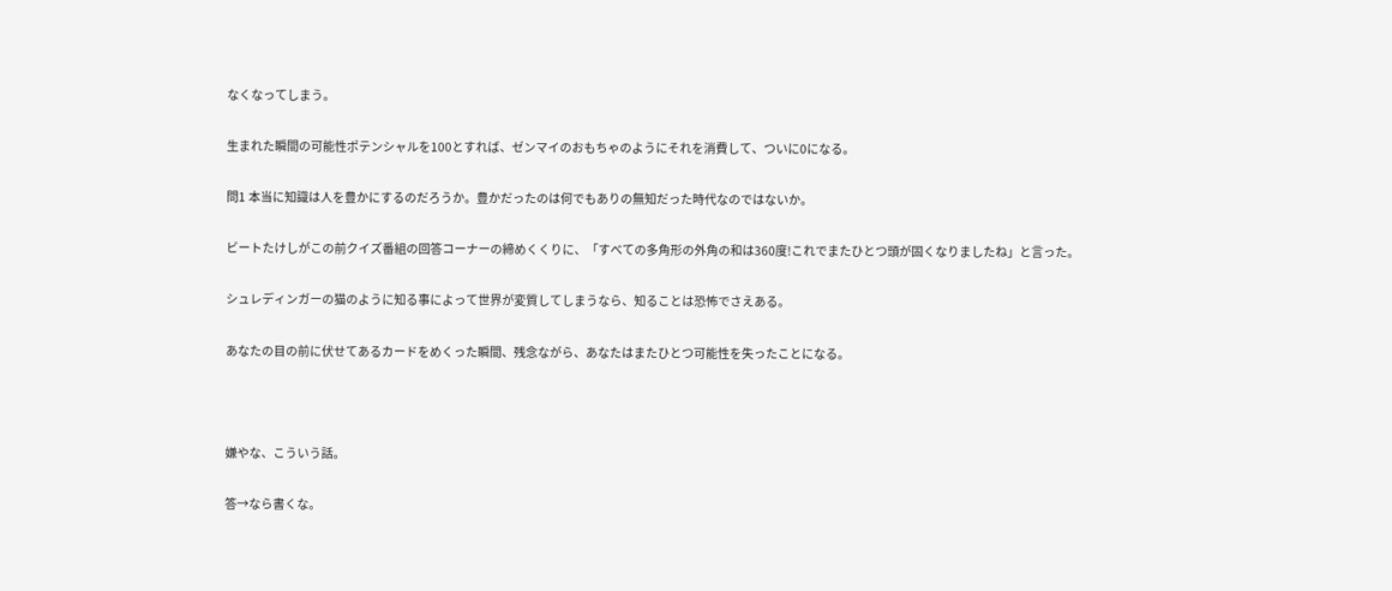なくなってしまう。

生まれた瞬間の可能性ポテンシャルを100とすれば、ゼンマイのおもちゃのようにそれを消費して、ついに0になる。

問1 本当に知識は人を豊かにするのだろうか。豊かだったのは何でもありの無知だった時代なのではないか。

ビートたけしがこの前クイズ番組の回答コーナーの締めくくりに、「すべての多角形の外角の和は360度!これでまたひとつ頭が固くなりましたね」と言った。

シュレディンガーの猫のように知る事によって世界が変質してしまうなら、知ることは恐怖でさえある。

あなたの目の前に伏せてあるカードをめくった瞬間、残念ながら、あなたはまたひとつ可能性を失ったことになる。



嫌やな、こういう話。

答→なら書くな。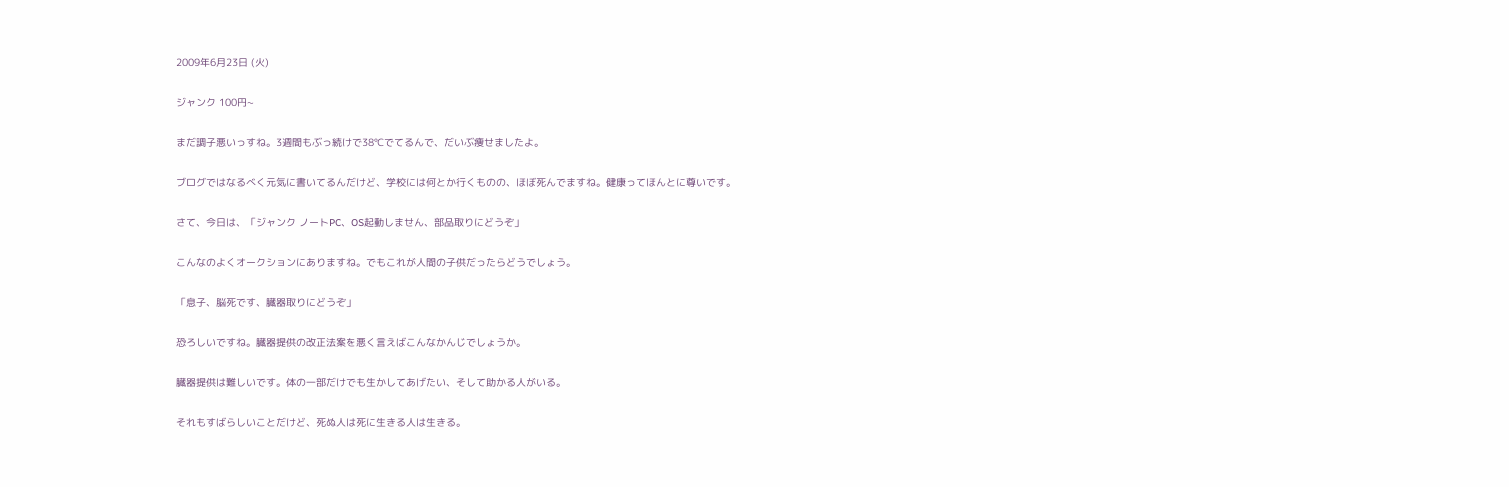2009年6月23日 (火)

ジャンク 100円~

まだ調子悪いっすね。3週間もぶっ続けで38℃でてるんで、だいぶ痩せましたよ。

ブログではなるべく元気に書いてるんだけど、学校には何とか行くものの、ほぼ死んでますね。健康ってほんとに尊いです。

さて、今日は、「ジャンク ノートPC、OS起動しません、部品取りにどうぞ」

こんなのよくオークションにありますね。でもこれが人間の子供だったらどうでしょう。

「息子、脳死です、臓器取りにどうぞ」

恐ろしいですね。臓器提供の改正法案を悪く言えばこんなかんじでしょうか。

臓器提供は難しいです。体の一部だけでも生かしてあげたい、そして助かる人がいる。

それもすばらしいことだけど、死ぬ人は死に生きる人は生きる。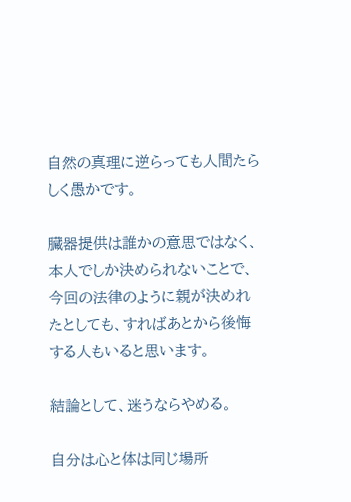自然の真理に逆らっても人間たらしく愚かです。

臓器提供は誰かの意思ではなく、本人でしか決められないことで、今回の法律のように親が決めれたとしても、すればあとから後悔する人もいると思います。

結論として、迷うならやめる。

自分は心と体は同じ場所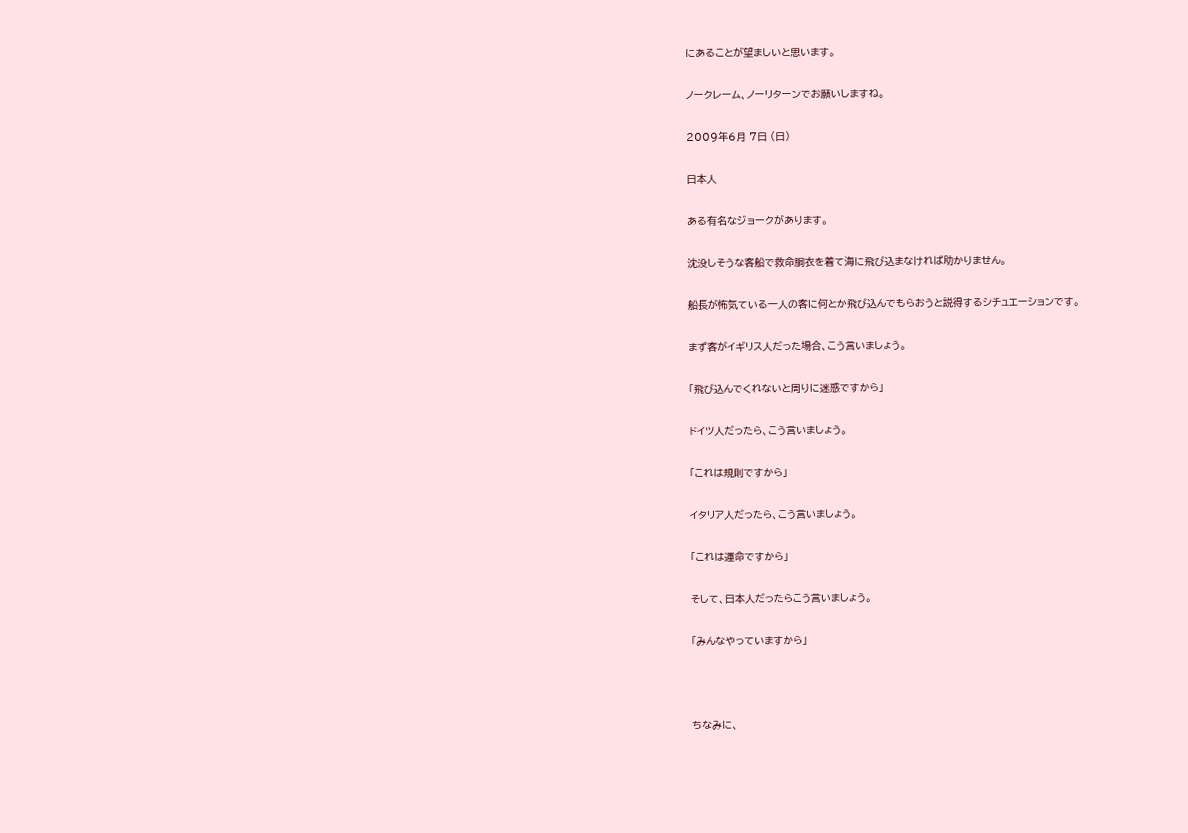にあることが望ましいと思います。

ノークレーム、ノーリターンでお願いしますね。

2009年6月 7日 (日)

日本人

ある有名なジョークがあります。

沈没しそうな客船で救命胴衣を着て海に飛び込まなければ助かりません。

船長が怖気ている一人の客に何とか飛び込んでもらおうと説得するシチュエーションです。

まず客がイギリス人だった場合、こう言いましょう。

「飛び込んでくれないと周りに迷惑ですから」

ドイツ人だったら、こう言いましょう。

「これは規則ですから」

イタリア人だったら、こう言いましょう。

「これは運命ですから」

そして、日本人だったらこう言いましょう。

「みんなやっていますから」



ちなみに、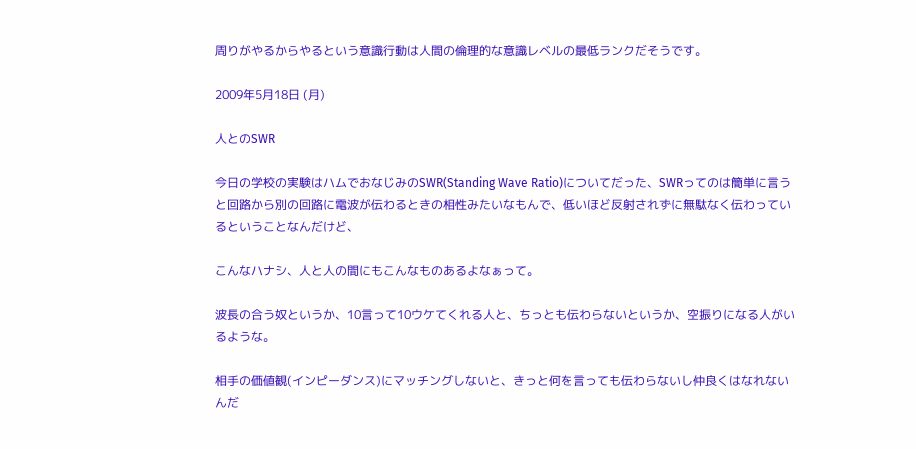周りがやるからやるという意識行動は人間の倫理的な意識レベルの最低ランクだそうです。

2009年5月18日 (月)

人とのSWR

今日の学校の実験はハムでおなじみのSWR(Standing Wave Ratio)についてだった、SWRってのは簡単に言うと回路から別の回路に電波が伝わるときの相性みたいなもんで、低いほど反射されずに無駄なく伝わっているということなんだけど、

こんなハナシ、人と人の間にもこんなものあるよなぁって。

波長の合う奴というか、10言って10ウケてくれる人と、ちっとも伝わらないというか、空振りになる人がいるような。

相手の価値観(インピーダンス)にマッチングしないと、きっと何を言っても伝わらないし仲良くはなれないんだ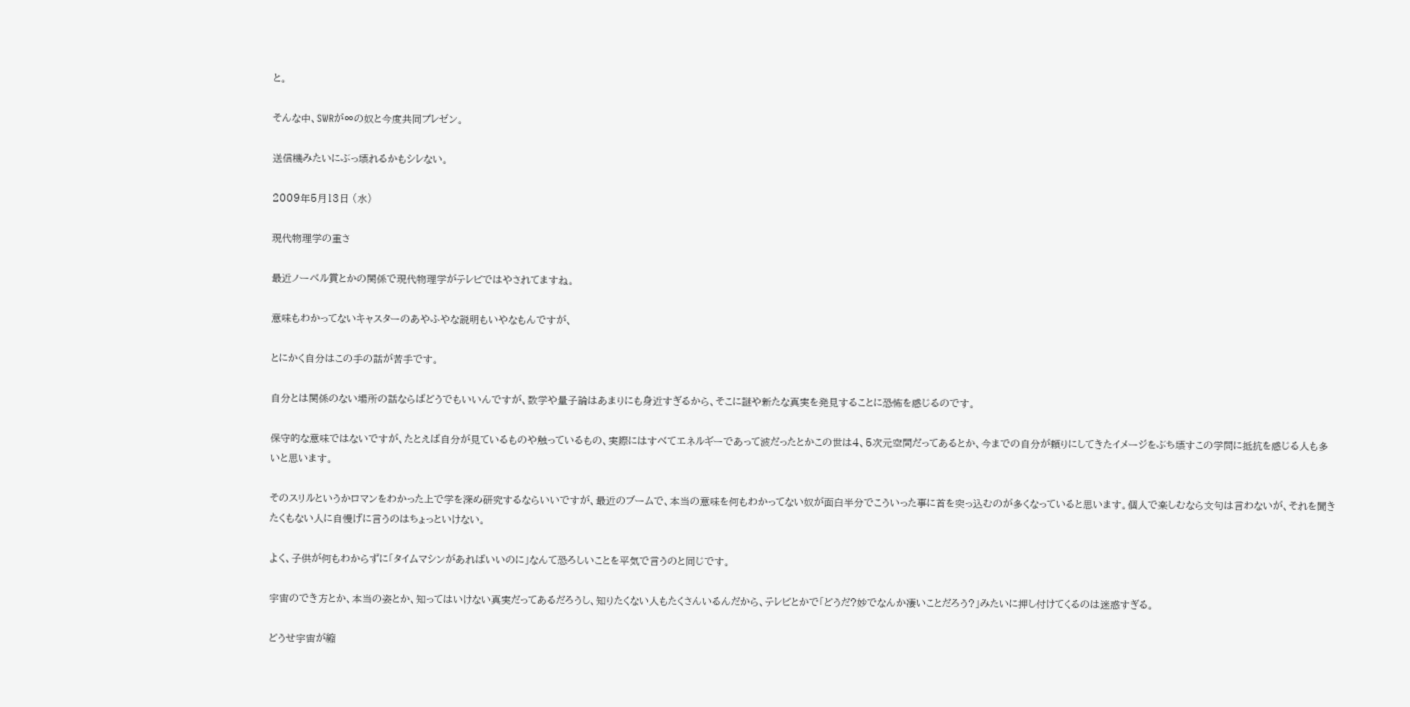と。

そんな中、SWRが∞の奴と今度共同プレゼン。

送信機みたいにぶっ壊れるかもシレない。

2009年5月13日 (水)

現代物理学の重さ

最近ノーベル賞とかの関係で現代物理学がテレビではやされてますね。

意味もわかってないキャスターのあやふやな説明もいやなもんですが、

とにかく自分はこの手の話が苦手です。

自分とは関係のない場所の話ならばどうでもいいんですが、数学や量子論はあまりにも身近すぎるから、そこに謎や新たな真実を発見することに恐怖を感じるのです。

保守的な意味ではないですが、たとえば自分が見ているものや触っているもの、実際にはすべてエネルギーであって波だったとかこの世は4、5次元空間だってあるとか、今までの自分が頼りにしてきたイメージをぶち壊すこの学問に抵抗を感じる人も多いと思います。

そのスリルというかロマンをわかった上で学を深め研究するならいいですが、最近のブームで、本当の意味を何もわかってない奴が面白半分でこういった事に首を突っ込むのが多くなっていると思います。個人で楽しむなら文句は言わないが、それを聞きたくもない人に自慢げに言うのはちょっといけない。

よく、子供が何もわからずに「タイムマシンがあればいいのに」なんて恐ろしいことを平気で言うのと同じです。

宇宙のでき方とか、本当の姿とか、知ってはいけない真実だってあるだろうし、知りたくない人もたくさんいるんだから、テレビとかで「どうだ?妙でなんか凄いことだろう?」みたいに押し付けてくるのは迷惑すぎる。

どうせ宇宙が縮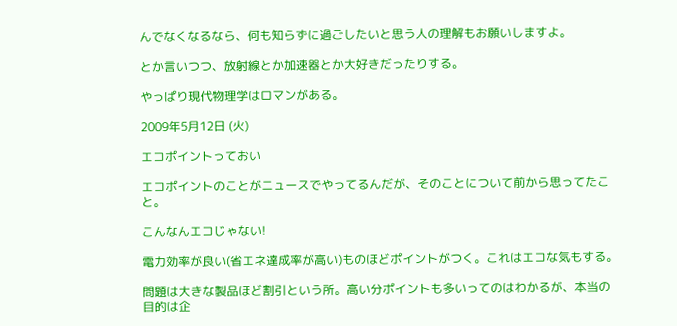んでなくなるなら、何も知らずに過ごしたいと思う人の理解もお願いしますよ。

とか言いつつ、放射線とか加速器とか大好きだったりする。

やっぱり現代物理学はロマンがある。

2009年5月12日 (火)

エコポイントっておい

エコポイントのことがニュースでやってるんだが、そのことについて前から思ってたこと。

こんなんエコじゃない!

電力効率が良い(省エネ達成率が高い)ものほどポイントがつく。これはエコな気もする。

問題は大きな製品ほど割引という所。高い分ポイントも多いってのはわかるが、本当の目的は企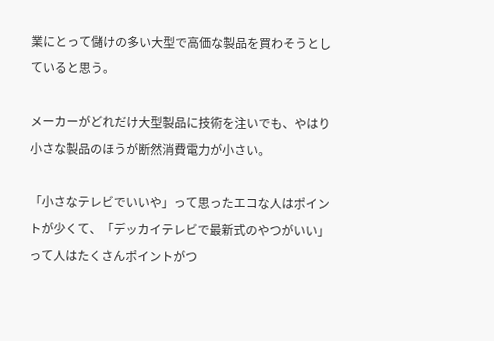業にとって儲けの多い大型で高価な製品を買わそうとしていると思う。

メーカーがどれだけ大型製品に技術を注いでも、やはり小さな製品のほうが断然消費電力が小さい。

「小さなテレビでいいや」って思ったエコな人はポイントが少くて、「デッカイテレビで最新式のやつがいい」って人はたくさんポイントがつ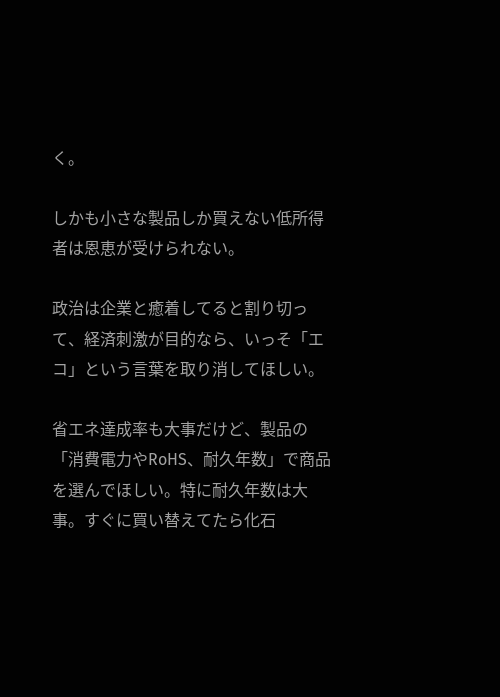く。

しかも小さな製品しか買えない低所得者は恩恵が受けられない。

政治は企業と癒着してると割り切って、経済刺激が目的なら、いっそ「エコ」という言葉を取り消してほしい。

省エネ達成率も大事だけど、製品の「消費電力やRoHS、耐久年数」で商品を選んでほしい。特に耐久年数は大事。すぐに買い替えてたら化石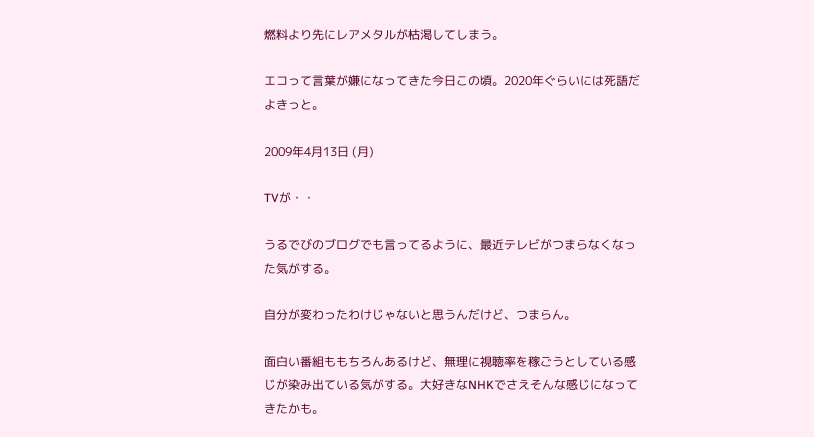燃料より先にレアメタルが枯渇してしまう。

エコって言葉が嫌になってきた今日この頃。2020年ぐらいには死語だよきっと。

2009年4月13日 (月)

TVが・・

うるでびのブログでも言ってるように、最近テレビがつまらなくなった気がする。

自分が変わったわけじゃないと思うんだけど、つまらん。

面白い番組ももちろんあるけど、無理に視聴率を稼ごうとしている感じが染み出ている気がする。大好きなNHKでさえそんな感じになってきたかも。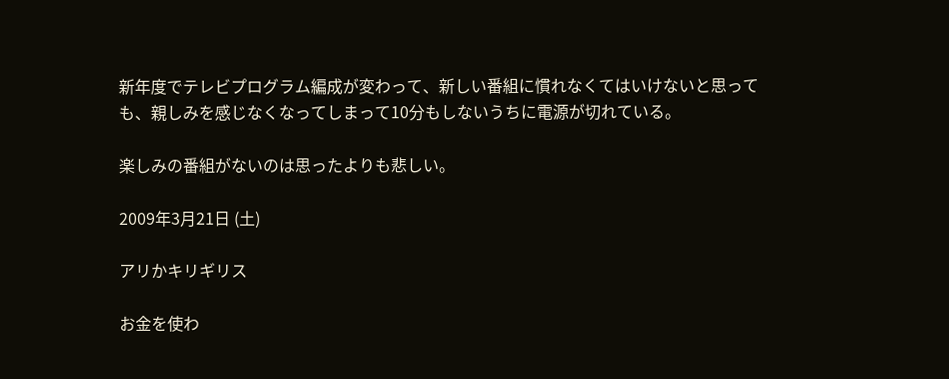新年度でテレビプログラム編成が変わって、新しい番組に慣れなくてはいけないと思っても、親しみを感じなくなってしまって10分もしないうちに電源が切れている。

楽しみの番組がないのは思ったよりも悲しい。

2009年3月21日 (土)

アリかキリギリス

お金を使わ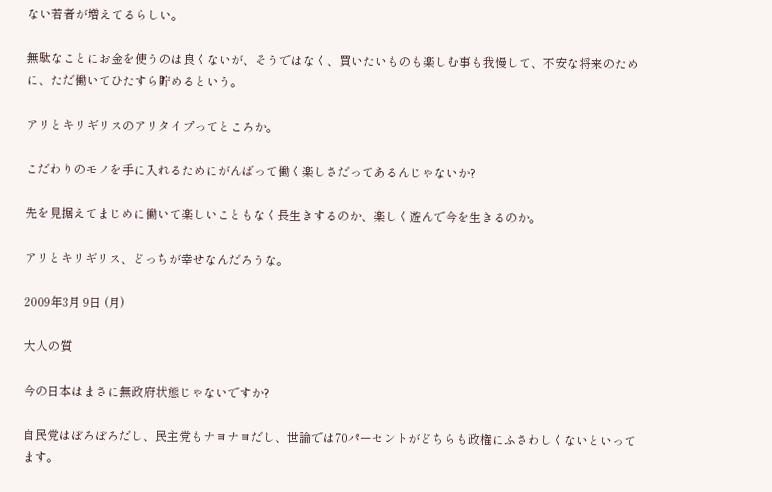ない若者が増えてるらしい。

無駄なことにお金を使うのは良くないが、そうではなく、買いたいものも楽しむ事も我慢して、不安な将来のために、ただ働いてひたすら貯めるという。

アリとキリギリスのアリタイプってところか。

こだわりのモノを手に入れるためにがんばって働く楽しさだってあるんじゃないか?

先を見据えてまじめに働いて楽しいこともなく長生きするのか、楽しく遊んで今を生きるのか。

アリとキリギリス、どっちが幸せなんだろうな。

2009年3月 9日 (月)

大人の質

今の日本はまさに無政府状態じゃないですか?

自民党はぼろぼろだし、民主党もナヨナヨだし、世論では70パーセントがどちらも政権にふさわしくないといってます。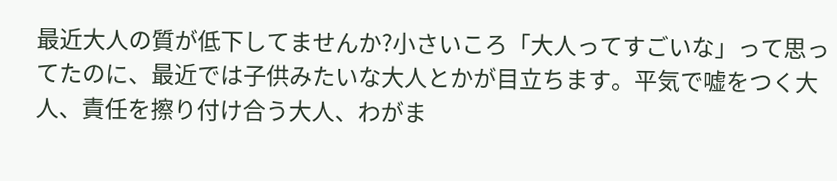最近大人の質が低下してませんか?小さいころ「大人ってすごいな」って思ってたのに、最近では子供みたいな大人とかが目立ちます。平気で嘘をつく大人、責任を擦り付け合う大人、わがま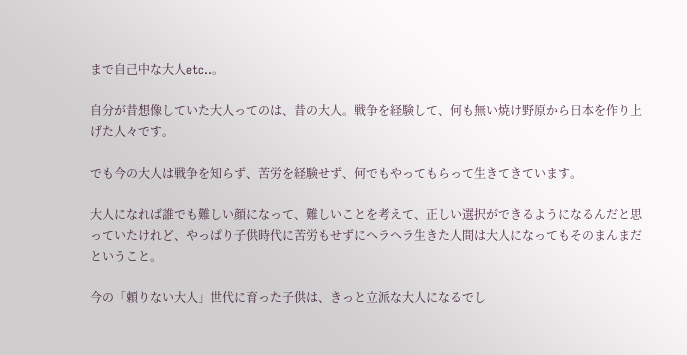まで自己中な大人etc..。

自分が昔想像していた大人ってのは、昔の大人。戦争を経験して、何も無い焼け野原から日本を作り上げた人々です。

でも今の大人は戦争を知らず、苦労を経験せず、何でもやってもらって生きてきています。

大人になれば誰でも難しい顔になって、難しいことを考えて、正しい選択ができるようになるんだと思っていたけれど、やっぱり子供時代に苦労もせずにヘラヘラ生きた人間は大人になってもそのまんまだということ。

今の「頼りない大人」世代に育った子供は、きっと立派な大人になるでし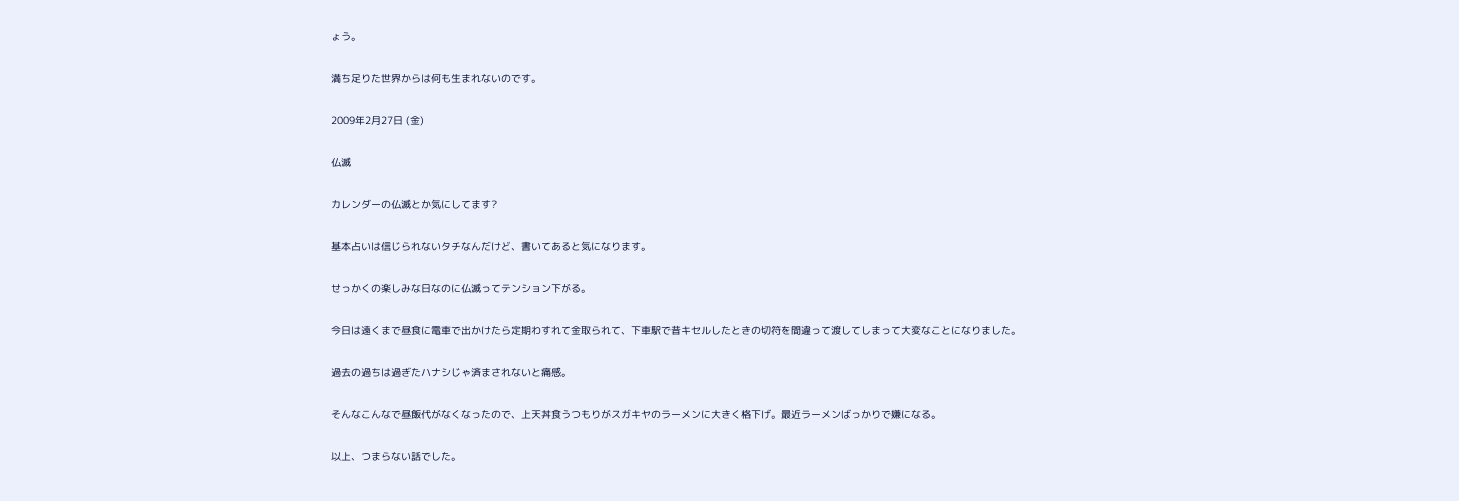ょう。

満ち足りた世界からは何も生まれないのです。

2009年2月27日 (金)

仏滅

カレンダーの仏滅とか気にしてます?

基本占いは信じられないタチなんだけど、書いてあると気になります。

せっかくの楽しみな日なのに仏滅ってテンション下がる。

今日は遠くまで昼食に電車で出かけたら定期わすれて金取られて、下車駅で昔キセルしたときの切符を間違って渡してしまって大変なことになりました。

過去の過ちは過ぎたハナシじゃ済まされないと痛感。

そんなこんなで昼飯代がなくなったので、上天丼食うつもりがスガキヤのラーメンに大きく格下げ。最近ラーメンばっかりで嫌になる。

以上、つまらない話でした。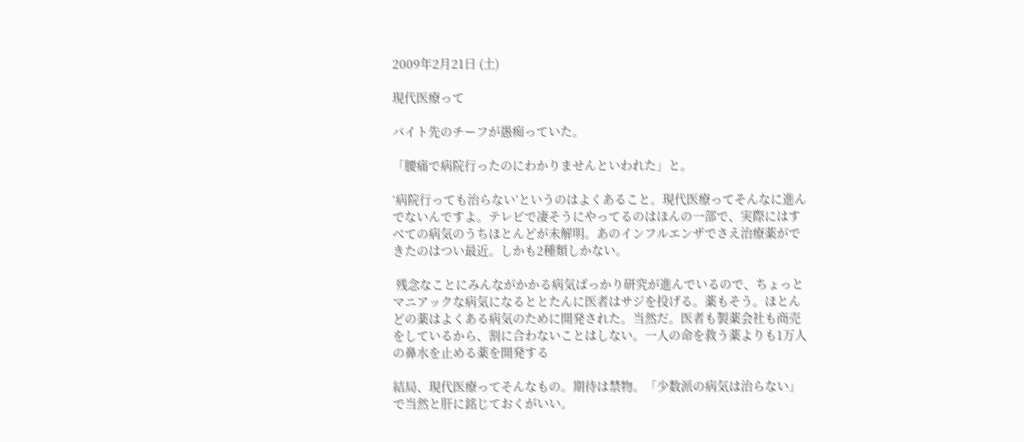2009年2月21日 (土)

現代医療って

バイト先のチーフが愚痴っていた。

「腰痛で病院行ったのにわかりませんといわれた」と。

‘病院行っても治らない’というのはよくあること。現代医療ってそんなに進んでないんですよ。テレビで凄そうにやってるのはほんの一部で、実際にはすべての病気のうちほとんどが未解明。あのインフルエンザでさえ治療薬ができたのはつい最近。しかも2種類しかない。

 残念なことにみんながかかる病気ばっかり研究が進んでいるので、ちょっとマニアックな病気になるととたんに医者はサジを投げる。薬もそう。ほとんどの薬はよくある病気のために開発された。当然だ。医者も製薬会社も商売をしているから、割に合わないことはしない。一人の命を救う薬よりも1万人の鼻水を止める薬を開発する

結局、現代医療ってそんなもの。期待は禁物。「少数派の病気は治らない」で当然と肝に銘じておくがいい。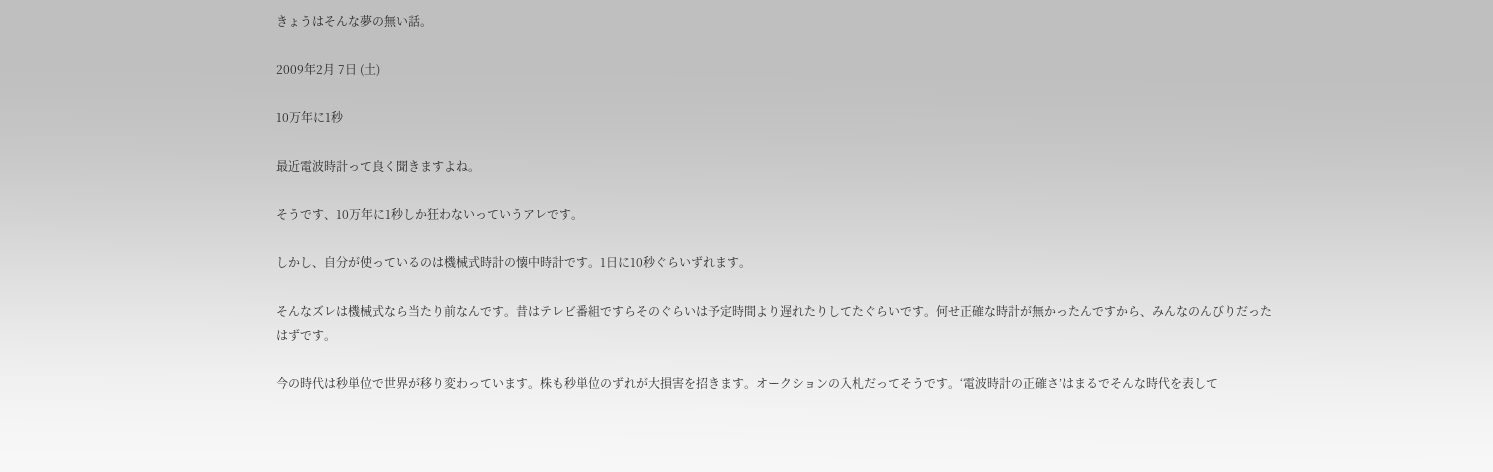きょうはそんな夢の無い話。

2009年2月 7日 (土)

10万年に1秒

最近電波時計って良く聞きますよね。

そうです、10万年に1秒しか狂わないっていうアレです。

しかし、自分が使っているのは機械式時計の懐中時計です。1日に10秒ぐらいずれます。

そんなズレは機械式なら当たり前なんです。昔はテレビ番組ですらそのぐらいは予定時間より遅れたりしてたぐらいです。何せ正確な時計が無かったんですから、みんなのんびりだったはずです。

今の時代は秒単位で世界が移り変わっています。株も秒単位のずれが大損害を招きます。オークションの入札だってそうです。‘電波時計の正確さ’はまるでそんな時代を表して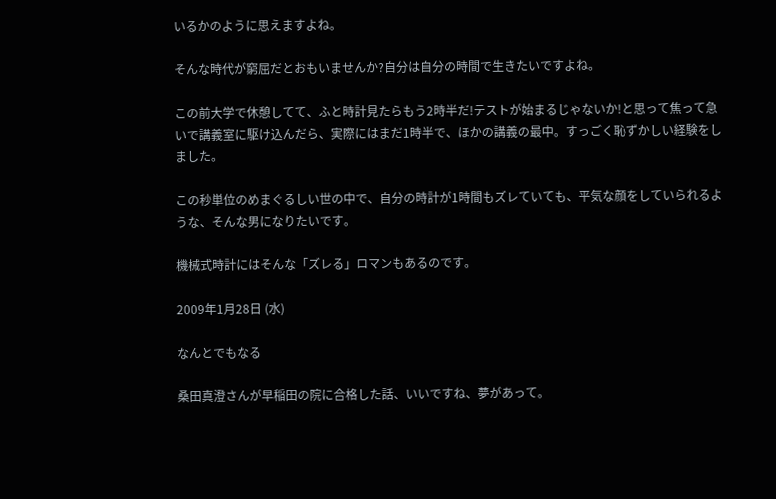いるかのように思えますよね。

そんな時代が窮屈だとおもいませんか?自分は自分の時間で生きたいですよね。

この前大学で休憩してて、ふと時計見たらもう2時半だ!テストが始まるじゃないか!と思って焦って急いで講義室に駆け込んだら、実際にはまだ1時半で、ほかの講義の最中。すっごく恥ずかしい経験をしました。

この秒単位のめまぐるしい世の中で、自分の時計が1時間もズレていても、平気な顔をしていられるような、そんな男になりたいです。

機械式時計にはそんな「ズレる」ロマンもあるのです。

2009年1月28日 (水)

なんとでもなる

桑田真澄さんが早稲田の院に合格した話、いいですね、夢があって。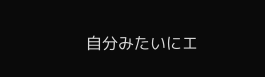自分みたいにエ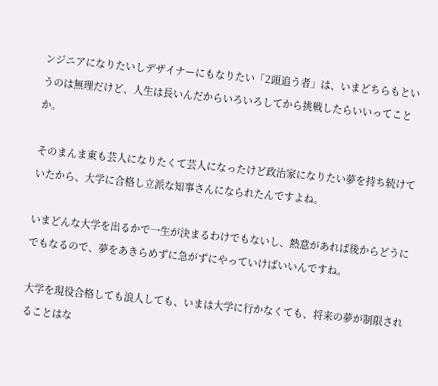ンジニアになりたいしデザイナーにもなりたい「2頭追う者」は、いまどちらもというのは無理だけど、人生は長いんだからいろいろしてから挑戦したらいいってことか。

そのまんま東も芸人になりたくて芸人になったけど政治家になりたい夢を持ち続けていたから、大学に合格し立派な知事さんになられたんですよね。

いまどんな大学を出るかで一生が決まるわけでもないし、熱意があれば後からどうにでもなるので、夢をあきらめずに急がずにやっていけばいいんですね。

大学を現役合格しても浪人しても、いまは大学に行かなくても、将来の夢が制限されることはな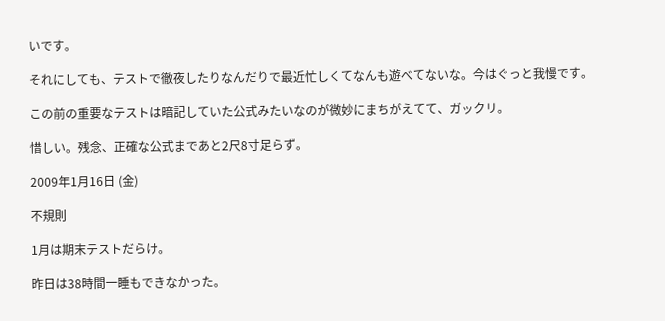いです。

それにしても、テストで徹夜したりなんだりで最近忙しくてなんも遊べてないな。今はぐっと我慢です。

この前の重要なテストは暗記していた公式みたいなのが微妙にまちがえてて、ガックリ。

惜しい。残念、正確な公式まであと2尺8寸足らず。

2009年1月16日 (金)

不規則

1月は期末テストだらけ。

昨日は38時間一睡もできなかった。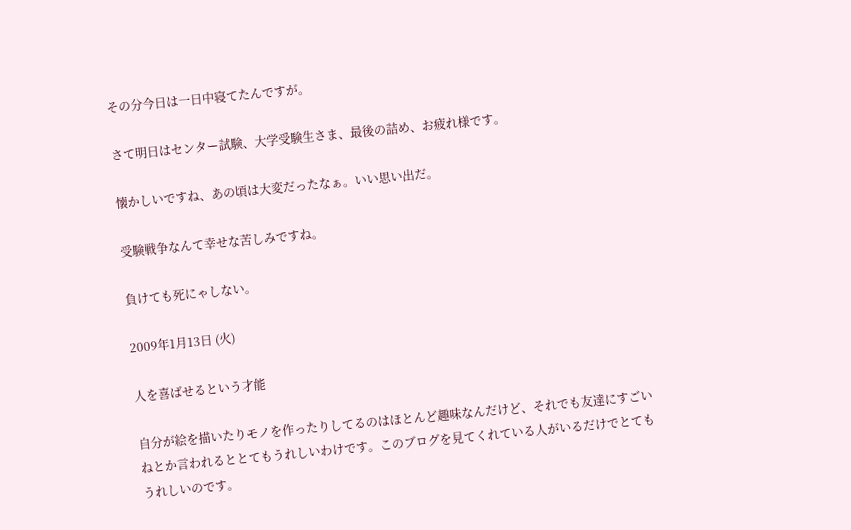その分今日は一日中寝てたんですが。

さて明日はセンター試験、大学受験生さま、最後の詰め、お疲れ様です。

懐かしいですね、あの頃は大変だったなぁ。いい思い出だ。

受験戦争なんて幸せな苦しみですね。

負けても死にゃしない。

2009年1月13日 (火)

人を喜ばせるという才能

自分が絵を描いたりモノを作ったりしてるのはほとんど趣味なんだけど、それでも友達にすごいねとか言われるととてもうれしいわけです。このブログを見てくれている人がいるだけでとてもうれしいのです。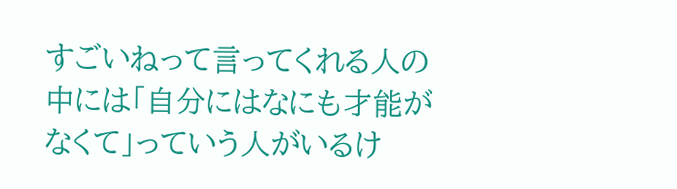すごいねって言ってくれる人の中には「自分にはなにも才能がなくて」っていう人がいるけ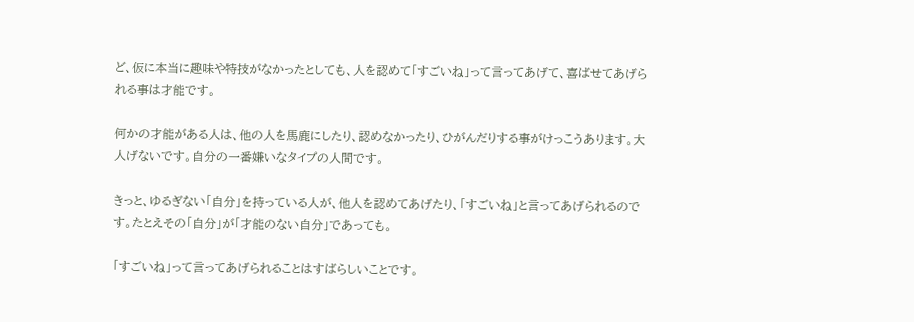ど、仮に本当に趣味や特技がなかったとしても、人を認めて「すごいね」って言ってあげて、喜ばせてあげられる事は才能です。

何かの才能がある人は、他の人を馬鹿にしたり、認めなかったり、ひがんだりする事がけっこうあります。大人げないです。自分の一番嫌いなタイプの人間です。

きっと、ゆるぎない「自分」を持っている人が、他人を認めてあげたり、「すごいね」と言ってあげられるのです。たとえその「自分」が「才能のない自分」であっても。

「すごいね」って言ってあげられることはすばらしいことです。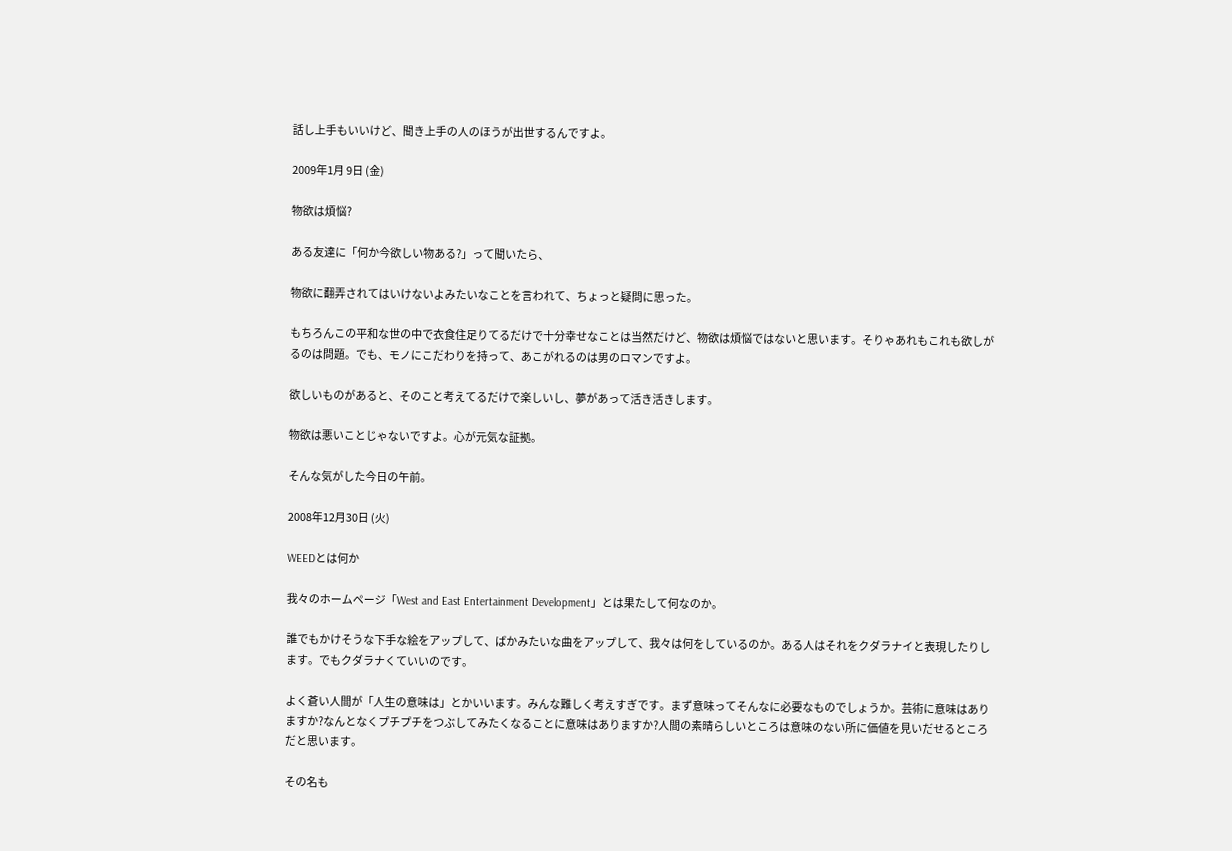話し上手もいいけど、聞き上手の人のほうが出世するんですよ。

2009年1月 9日 (金)

物欲は煩悩?

ある友達に「何か今欲しい物ある?」って聞いたら、

物欲に翻弄されてはいけないよみたいなことを言われて、ちょっと疑問に思った。

もちろんこの平和な世の中で衣食住足りてるだけで十分幸せなことは当然だけど、物欲は煩悩ではないと思います。そりゃあれもこれも欲しがるのは問題。でも、モノにこだわりを持って、あこがれるのは男のロマンですよ。

欲しいものがあると、そのこと考えてるだけで楽しいし、夢があって活き活きします。

物欲は悪いことじゃないですよ。心が元気な証拠。

そんな気がした今日の午前。

2008年12月30日 (火)

WEEDとは何か

我々のホームページ「West and East Entertainment Development」とは果たして何なのか。

誰でもかけそうな下手な絵をアップして、ばかみたいな曲をアップして、我々は何をしているのか。ある人はそれをクダラナイと表現したりします。でもクダラナくていいのです。

よく蒼い人間が「人生の意味は」とかいいます。みんな難しく考えすぎです。まず意味ってそんなに必要なものでしょうか。芸術に意味はありますか?なんとなくプチプチをつぶしてみたくなることに意味はありますか?人間の素晴らしいところは意味のない所に価値を見いだせるところだと思います。

その名も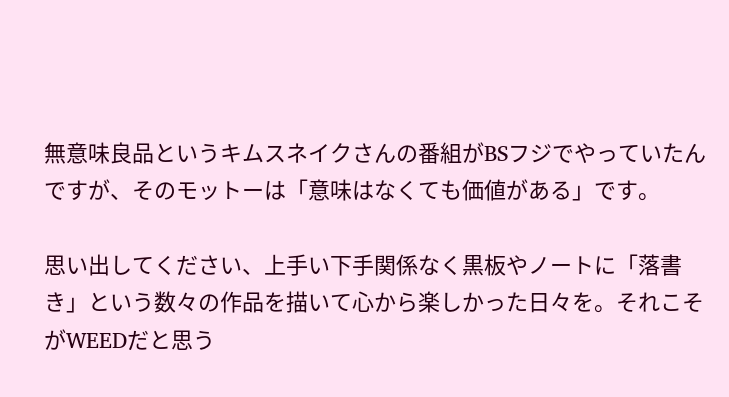無意味良品というキムスネイクさんの番組がBSフジでやっていたんですが、そのモットーは「意味はなくても価値がある」です。

思い出してください、上手い下手関係なく黒板やノートに「落書き」という数々の作品を描いて心から楽しかった日々を。それこそがWEEDだと思う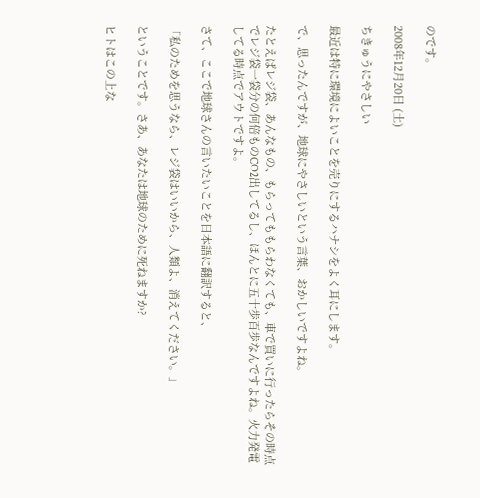のです。

2008年12月20日 (土)

ちきゅうにやさしい

最近は特に環境によいことを売りにするハナシをよく耳にします。

で、思ったんですが、地球にやさしいという言葉、おかしいですよね。

たとえばレジ袋、あんなもの、もらってももらわなくても、車で買いに行ったらその時点でレジ袋一袋分の何倍ものCO2出してるし、ほんとに五十歩百歩なんですよね。火力発電してる時点でアウトですよ。

さて、ここで地球さんの言いたいことを日本語に翻訳すると、

「私のためを思うなら、レジ袋はいいから、人類よ、消えてください。」

ということです。さあ、あなたは地球のために死ねますか?

ヒトはこの上な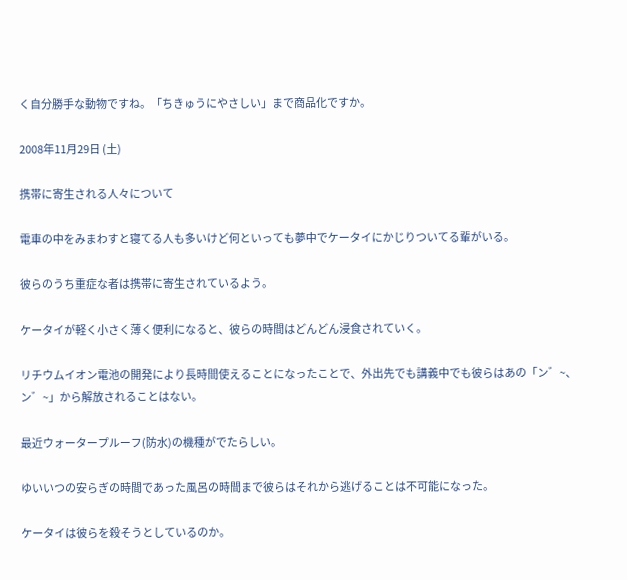く自分勝手な動物ですね。「ちきゅうにやさしい」まで商品化ですか。

2008年11月29日 (土)

携帯に寄生される人々について

電車の中をみまわすと寝てる人も多いけど何といっても夢中でケータイにかじりついてる輩がいる。

彼らのうち重症な者は携帯に寄生されているよう。

ケータイが軽く小さく薄く便利になると、彼らの時間はどんどん浸食されていく。

リチウムイオン電池の開発により長時間使えることになったことで、外出先でも講義中でも彼らはあの「ン゛~、ン゛~」から解放されることはない。

最近ウォータープルーフ(防水)の機種がでたらしい。

ゆいいつの安らぎの時間であった風呂の時間まで彼らはそれから逃げることは不可能になった。

ケータイは彼らを殺そうとしているのか。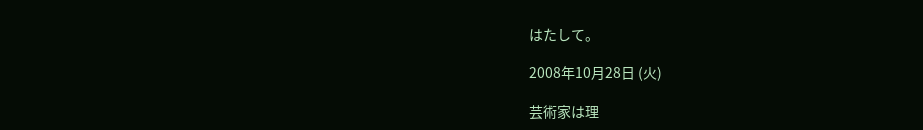はたして。

2008年10月28日 (火)

芸術家は理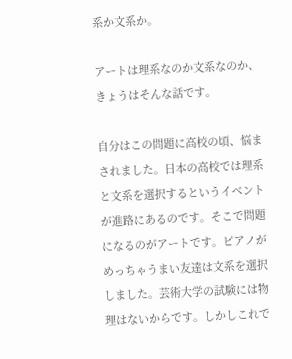系か文系か。

アートは理系なのか文系なのか、きょうはそんな話です。

自分はこの問題に高校の頃、悩まされました。日本の高校では理系と文系を選択するというイベントが進路にあるのです。そこで問題になるのがアートです。ピアノがめっちゃうまい友達は文系を選択しました。芸術大学の試験には物理はないからです。しかしこれで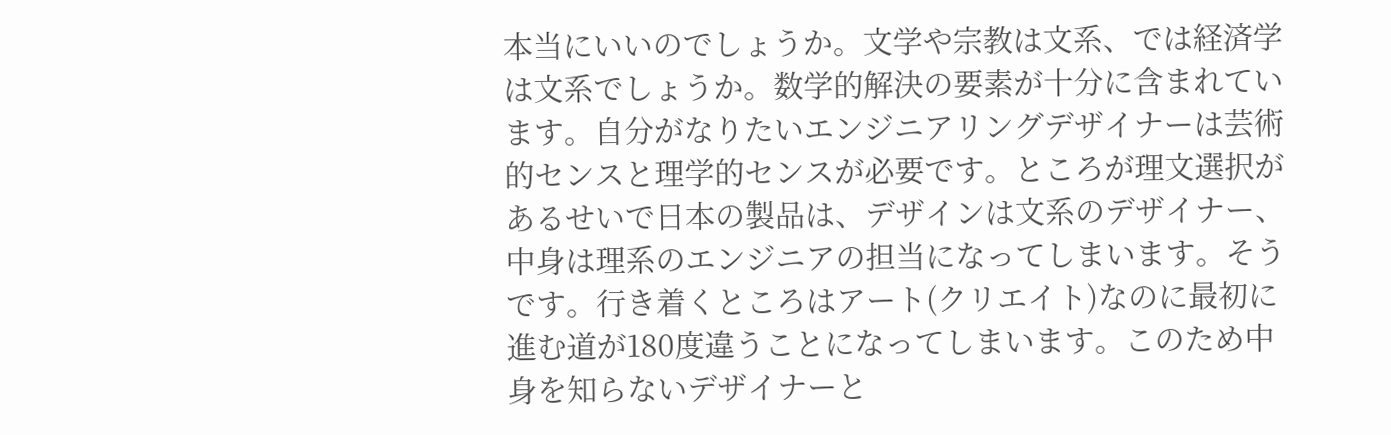本当にいいのでしょうか。文学や宗教は文系、では経済学は文系でしょうか。数学的解決の要素が十分に含まれています。自分がなりたいエンジニアリングデザイナーは芸術的センスと理学的センスが必要です。ところが理文選択があるせいで日本の製品は、デザインは文系のデザイナー、中身は理系のエンジニアの担当になってしまいます。そうです。行き着くところはアート(クリエイト)なのに最初に進む道が180度違うことになってしまいます。このため中身を知らないデザイナーと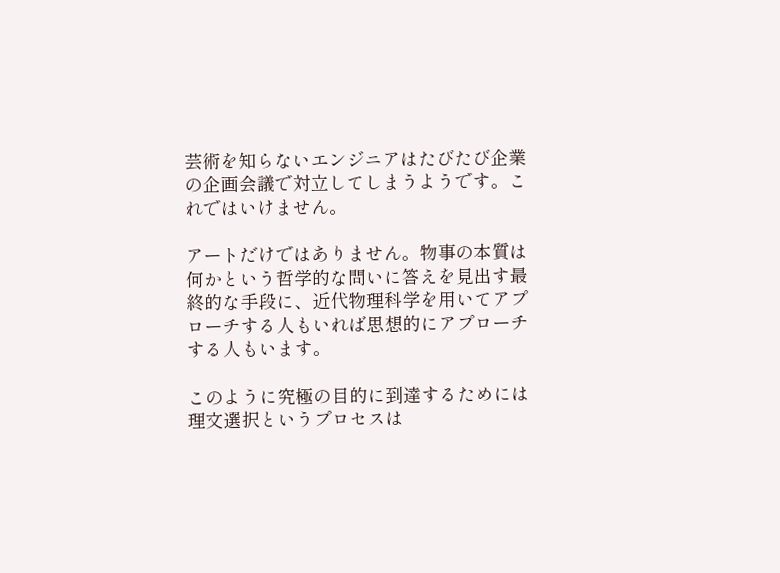芸術を知らないエンジニアはたびたび企業の企画会議で対立してしまうようです。これではいけません。

アートだけではありません。物事の本質は何かという哲学的な問いに答えを見出す最終的な手段に、近代物理科学を用いてアプローチする人もいれば思想的にアプローチする人もいます。

このように究極の目的に到達するためには理文選択というプロセスは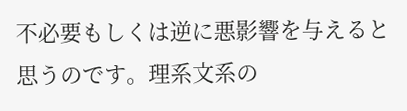不必要もしくは逆に悪影響を与えると思うのです。理系文系の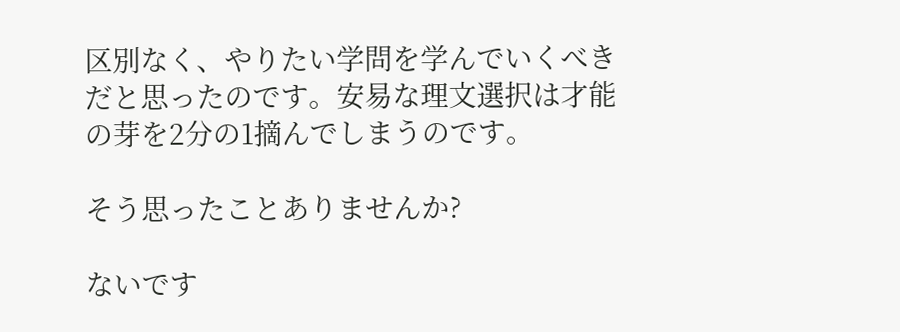区別なく、やりたい学問を学んでいくべきだと思ったのです。安易な理文選択は才能の芽を2分の1摘んでしまうのです。

そう思ったことありませんか?

ないです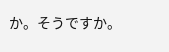か。そうですか。